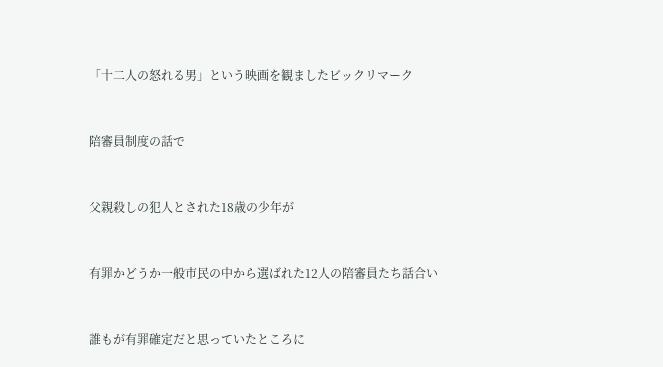「十二人の怒れる男」という映画を観ましたビックリマーク


陪審員制度の話で


父親殺しの犯人とされた18歳の少年が


有罪かどうか一般市民の中から選ばれた12人の陪審員たち話合い


誰もが有罪確定だと思っていたところに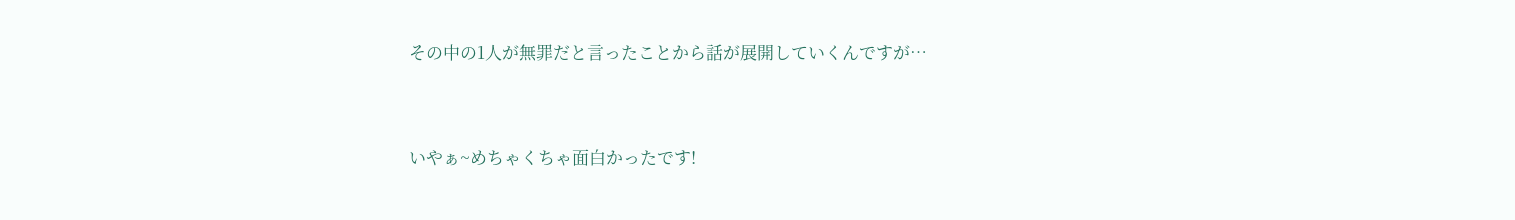その中の1人が無罪だと言ったことから話が展開していくんですが…


いやぁ~めちゃくちゃ面白かったです!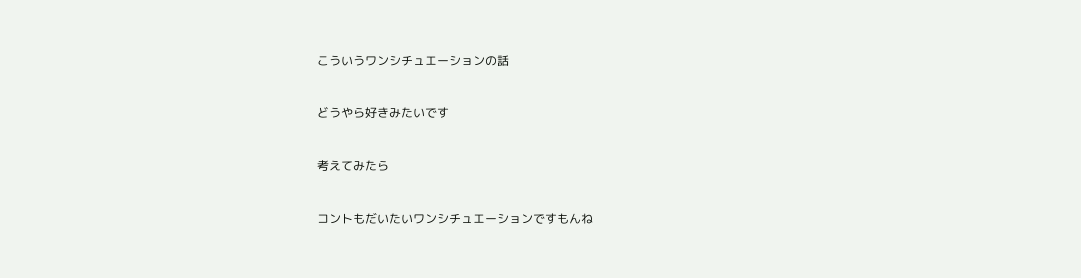こういうワンシチュエーションの話


どうやら好きみたいです


考えてみたら


コントもだいたいワンシチュエーションですもんね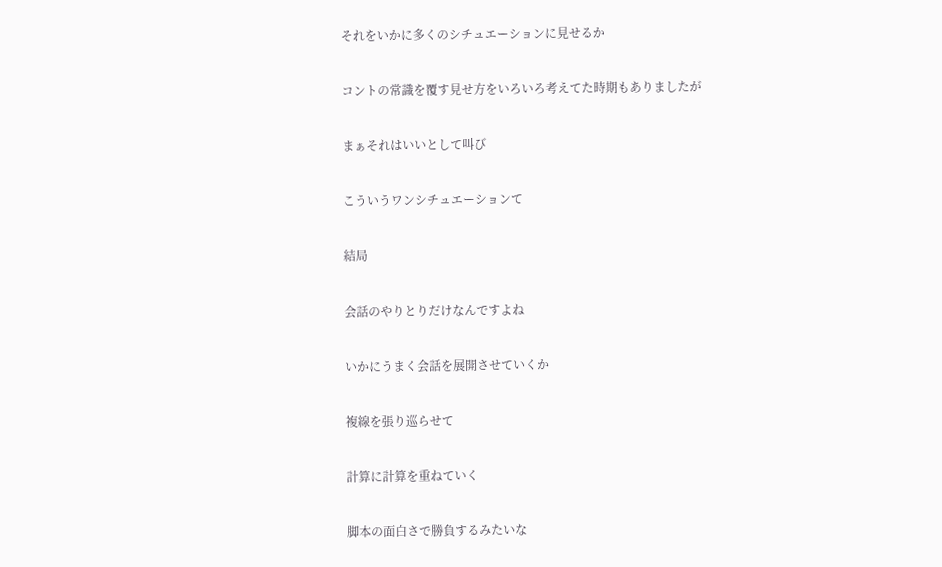それをいかに多くのシチュエーションに見せるか


コントの常識を覆す見せ方をいろいろ考えてた時期もありましたが


まぁそれはいいとして叫び


こういうワンシチュエーションて


結局


会話のやりとりだけなんですよね


いかにうまく会話を展開させていくか


複線を張り巡らせて


計算に計算を重ねていく


脚本の面白さで勝負するみたいな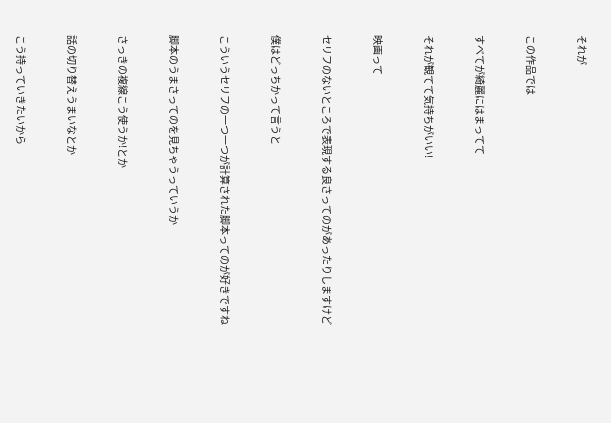それが


この作品では


すべてが綺麗にはまってて


それが観てて気持ちがいい!


映画って


セリフのないところで表現する良さってのがあったりしますけど


僕はどっちかって言うと


こういうセリフの一つ一つが計算された脚本ってのが好きですね


脚本のうまさってのを見ちゃうっていうか


さっきの複線こう使うか!とか


話の切り替えうまいなとか


こう持っていきたいから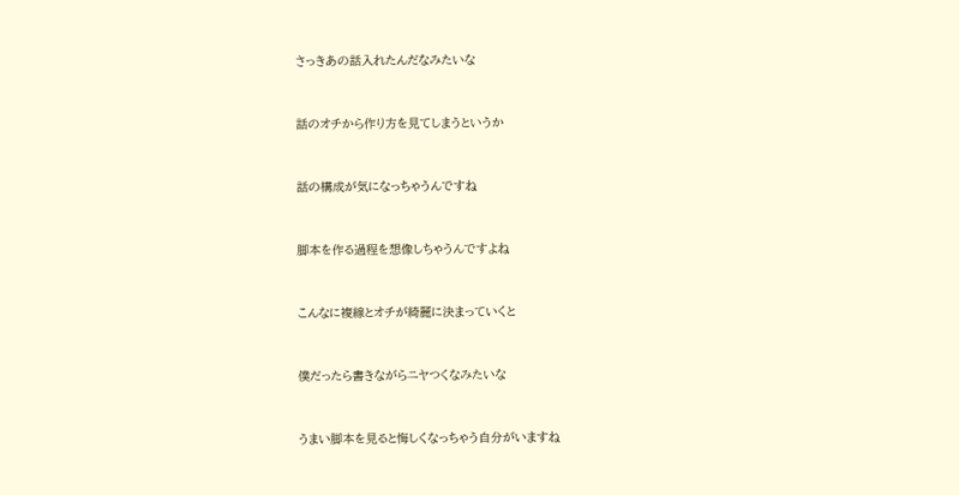さっきあの話入れたんだなみたいな


話のオチから作り方を見てしまうというか


話の構成が気になっちゃうんですね


脚本を作る過程を想像しちゃうんですよね


こんなに複線とオチが綺麗に決まっていくと


僕だったら書きながらニヤつくなみたいな


うまい脚本を見ると悔しくなっちゃう自分がいますね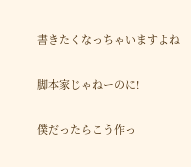書きたくなっちゃいますよね


脚本家じゃねーのに!


僕だったらこう作っ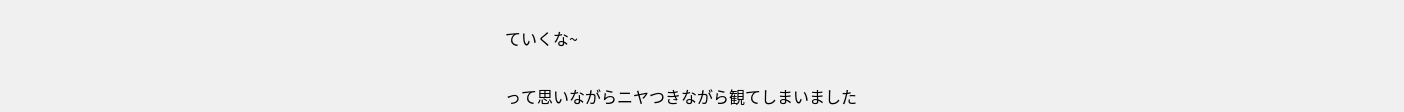ていくな~


って思いながらニヤつきながら観てしまいました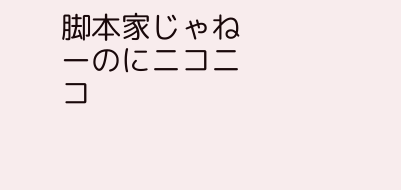脚本家じゃねーのにニコニコ